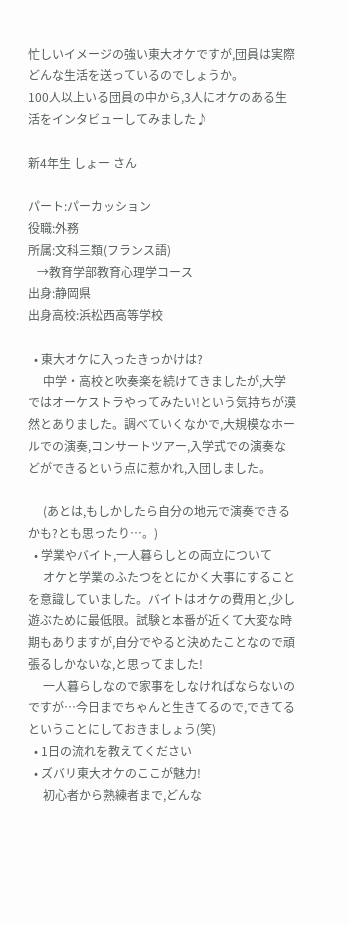忙しいイメージの強い東大オケですが,団員は実際どんな生活を送っているのでしょうか。
100人以上いる団員の中から,3人にオケのある生活をインタビューしてみました♪

新4年生 しょー さん

パート:パーカッション
役職:外務
所属:文科三類(フランス語)
   →教育学部教育心理学コース
出身:静岡県
出身高校:浜松西高等学校

  • 東大オケに入ったきっかけは?
     中学・高校と吹奏楽を続けてきましたが,大学ではオーケストラやってみたい!という気持ちが漠然とありました。調べていくなかで,大規模なホールでの演奏,コンサートツアー,入学式での演奏などができるという点に惹かれ,入団しました。

     (あとは,もしかしたら自分の地元で演奏できるかも?とも思ったり…。)
  • 学業やバイト,一人暮らしとの両立について
     オケと学業のふたつをとにかく大事にすることを意識していました。バイトはオケの費用と,少し遊ぶために最低限。試験と本番が近くて大変な時期もありますが,自分でやると決めたことなので頑張るしかないな,と思ってました!
     一人暮らしなので家事をしなければならないのですが…今日までちゃんと生きてるので,できてるということにしておきましょう(笑)
  • 1日の流れを教えてください
  • ズバリ東大オケのここが魅力!
     初心者から熟練者まで,どんな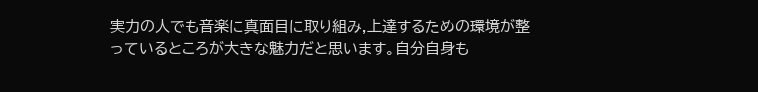実力の人でも音楽に真面目に取り組み,上達するための環境が整っているところが大きな魅力だと思います。自分自身も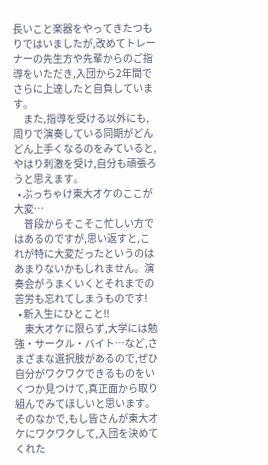長いこと楽器をやってきたつもりではいましたが,改めてトレーナーの先生方や先輩からのご指導をいただき,入団から2年間でさらに上達したと自負しています。
     また,指導を受ける以外にも,周りで演奏している同期がどんどん上手くなるのをみていると,やはり刺激を受け,自分も頑張ろうと思えます。
  • ぶっちゃけ東大オケのここが大変…
     普段からそこそこ忙しい方ではあるのですが,思い返すと,これが特に大変だったというのはあまりないかもしれません。演奏会がうまくいくとそれまでの苦労も忘れてしまうものです!
  • 新入生にひとこと!!
     東大オケに限らず,大学には勉強・サークル・バイト…など,さまざまな選択肢があるので,ぜひ自分がワクワクできるものをいくつか見つけて,真正面から取り組んでみてほしいと思います。そのなかで,もし皆さんが東大オケにワクワクして,入団を決めてくれた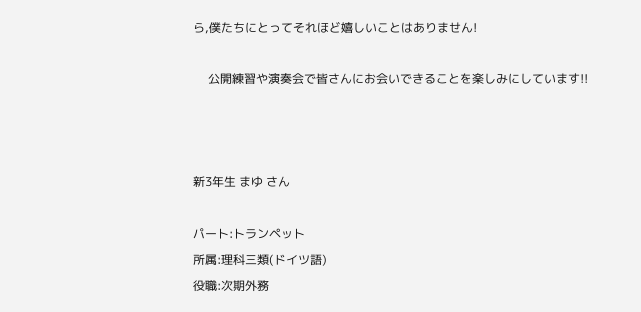ら,僕たちにとってそれほど嬉しいことはありません!

     公開練習や演奏会で皆さんにお会いできることを楽しみにしています!!



新3年生 まゆ さん

パート:トランペット
所属:理科三類(ドイツ語)
役職:次期外務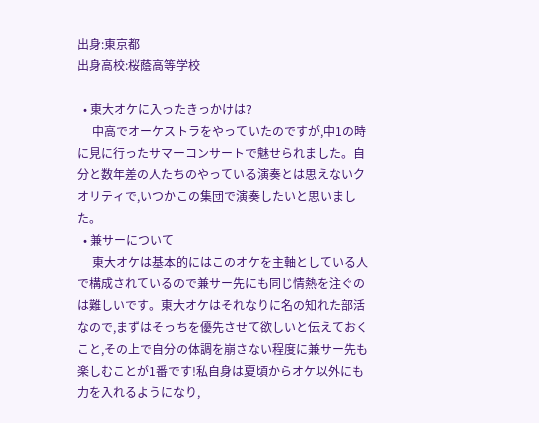出身:東京都
出身高校:桜蔭高等学校

  • 東大オケに入ったきっかけは?
     中高でオーケストラをやっていたのですが,中1の時に見に行ったサマーコンサートで魅せられました。自分と数年差の人たちのやっている演奏とは思えないクオリティで,いつかこの集団で演奏したいと思いました。
  • 兼サーについて
     東大オケは基本的にはこのオケを主軸としている人で構成されているので兼サー先にも同じ情熱を注ぐのは難しいです。東大オケはそれなりに名の知れた部活なので,まずはそっちを優先させて欲しいと伝えておくこと,その上で自分の体調を崩さない程度に兼サー先も楽しむことが1番です!私自身は夏頃からオケ以外にも力を入れるようになり,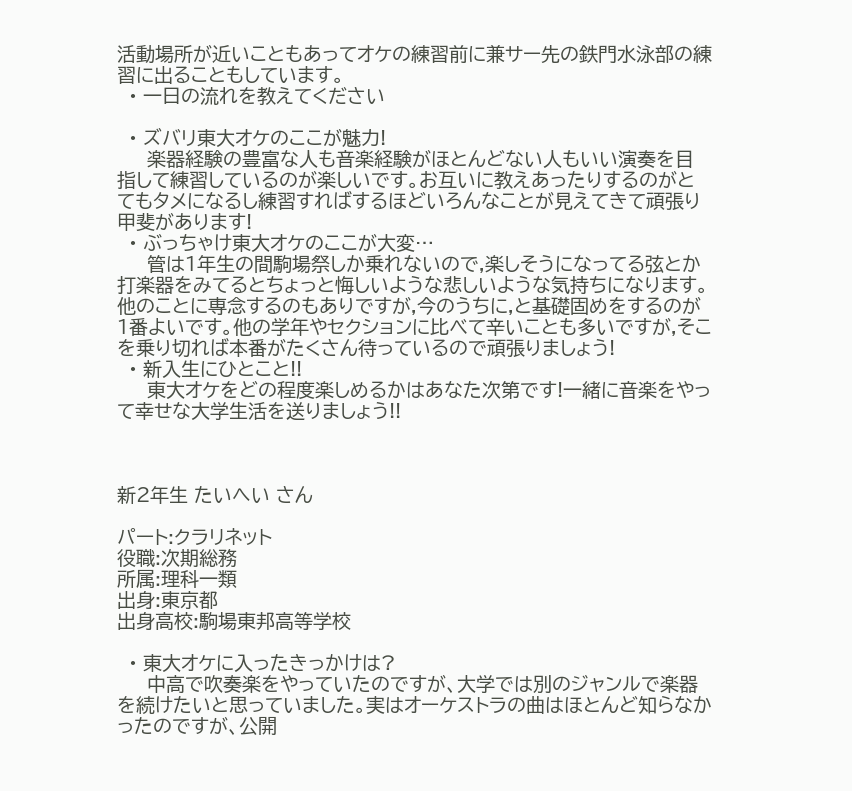活動場所が近いこともあってオケの練習前に兼サー先の鉄門水泳部の練習に出ることもしています。
  • 一日の流れを教えてください

  • ズバリ東大オケのここが魅力!
     楽器経験の豊富な人も音楽経験がほとんどない人もいい演奏を目指して練習しているのが楽しいです。お互いに教えあったりするのがとてもタメになるし練習すればするほどいろんなことが見えてきて頑張り甲斐があります!
  • ぶっちゃけ東大オケのここが大変…
     管は1年生の間駒場祭しか乗れないので,楽しそうになってる弦とか打楽器をみてるとちょっと悔しいような悲しいような気持ちになります。他のことに専念するのもありですが,今のうちに,と基礎固めをするのが1番よいです。他の学年やセクションに比べて辛いことも多いですが,そこを乗り切れば本番がたくさん待っているので頑張りましょう!
  • 新入生にひとこと!!
     東大オケをどの程度楽しめるかはあなた次第です!一緒に音楽をやって幸せな大学生活を送りましょう!!



新2年生 たいへい さん

パート:クラリネット
役職:次期総務
所属:理科一類
出身:東京都
出身高校:駒場東邦高等学校

  • 東大オケに入ったきっかけは?
     中高で吹奏楽をやっていたのですが、大学では別のジャンルで楽器を続けたいと思っていました。実はオーケストラの曲はほとんど知らなかったのですが、公開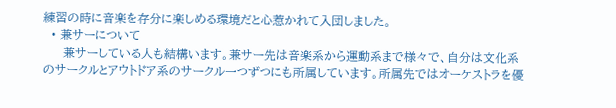練習の時に音楽を存分に楽しめる環境だと心惹かれて入団しました。
  • 兼サーについて
     兼サーしている人も結構います。兼サー先は音楽系から運動系まで様々で、自分は文化系のサークルとアウトドア系のサークル一つずつにも所属しています。所属先ではオーケストラを優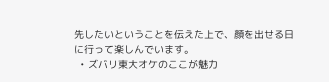先したいということを伝えた上で、顔を出せる日に行って楽しんでいます。
  • ズバリ東大オケのここが魅力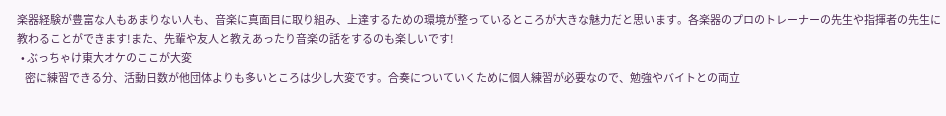楽器経験が豊富な人もあまりない人も、音楽に真面目に取り組み、上達するための環境が整っているところが大きな魅力だと思います。各楽器のプロのトレーナーの先生や指揮者の先生に教わることができます!また、先輩や友人と教えあったり音楽の話をするのも楽しいです!
  • ぶっちゃけ東大オケのここが大変
    密に練習できる分、活動日数が他団体よりも多いところは少し大変です。合奏についていくために個人練習が必要なので、勉強やバイトとの両立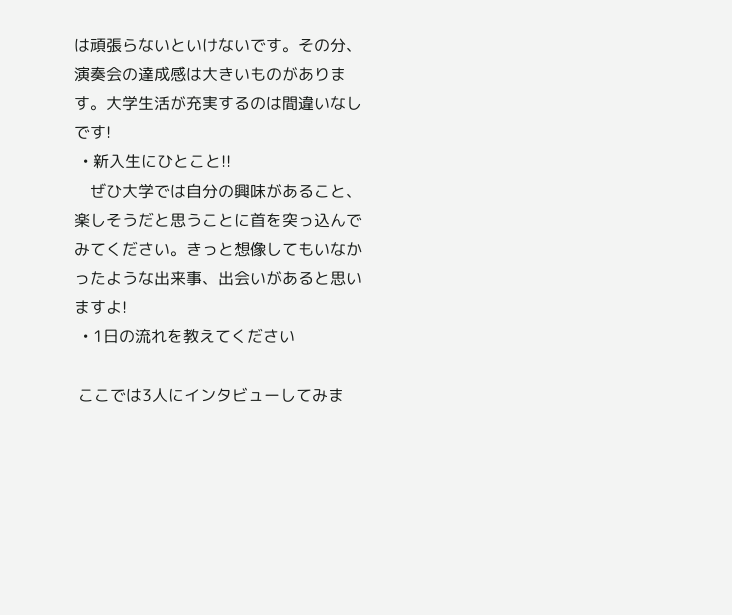は頑張らないといけないです。その分、演奏会の達成感は大きいものがあります。大学生活が充実するのは間違いなしです!
  • 新入生にひとこと!!
    ぜひ大学では自分の興味があること、楽しそうだと思うことに首を突っ込んでみてください。きっと想像してもいなかったような出来事、出会いがあると思いますよ!
  • 1日の流れを教えてください

 ここでは3人にインタビューしてみま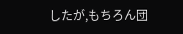したが,もちろん団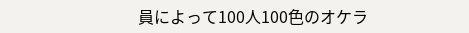員によって100人100色のオケラ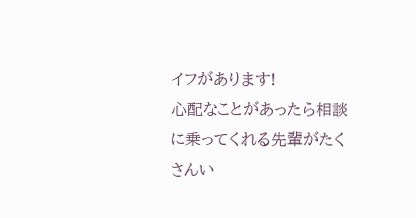イフがあります!
心配なことがあったら相談に乗ってくれる先輩がたくさんい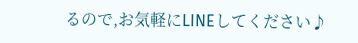るので,お気軽にLINEしてください♪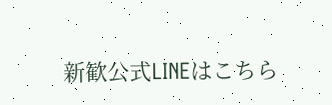新歓公式LINEはこちら